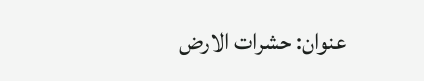عنوان: حشرات الارض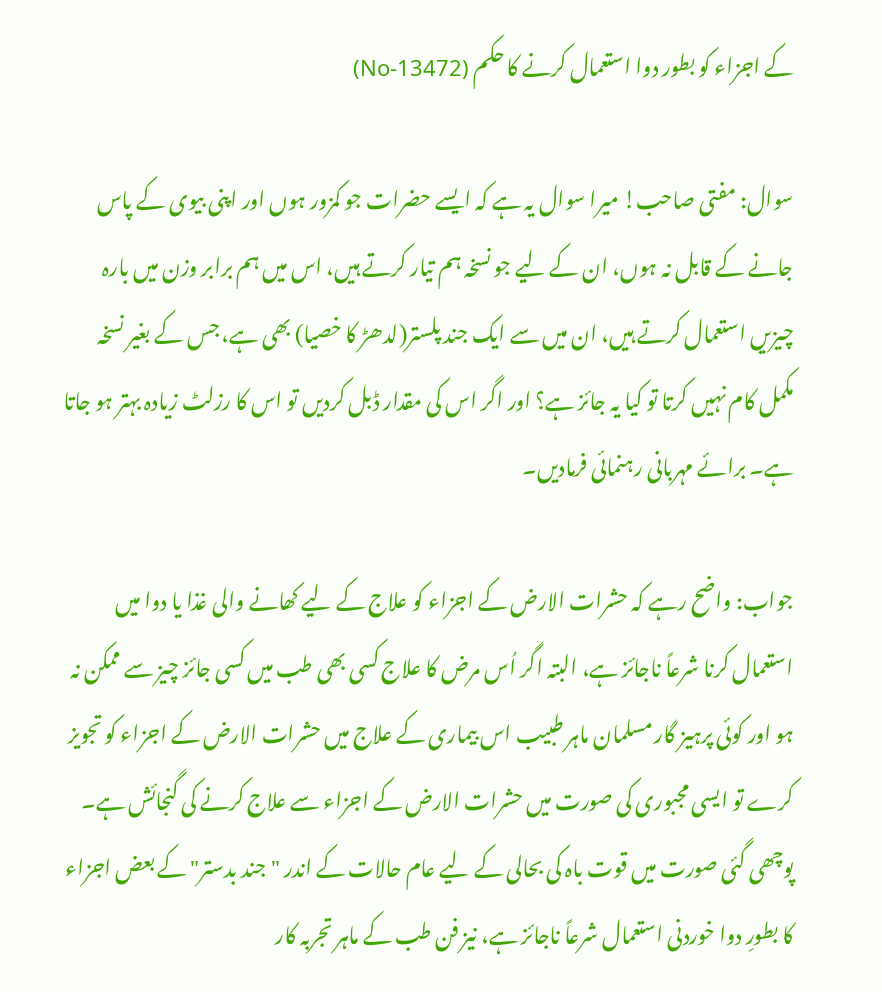کے اجزاء کو بطور دوا استعمال کرنے کا حکم (13472-No)

سوال: مفتی صاحب! میرا سوال یہ ہے کہ ایسے حضرات جو کمزور ہوں اور اپنی بیوی کے پاس جانے کے قابل نہ ہوں، ان کے لیے جو نسخہ ہم تیار کرتے ہیں، اس میں ہم برابر وزن میں بارہ چیزیں استعمال کرتے ہیں، ان میں سے ایک جند پلستر(لدھڑ کا خصیا) بھی ہے، جس کے بغیر نسخہ مکمل کام نہیں کرتا تو کیا یہ جائز ہے؟ اور اگر اس کی مقدار ڈبل کردیں تو اس کا رزلٹ زیادہ بہتر ہو جاتا ہے۔ برائے مہربانی رہنمائی فرمادیں۔

جواب: واضح رہے کہ حشرات الارض کے اجزاء کو علاج کے لیے کھانے والی غذا یا دوا میں استعمال کرنا شرعاً ناجائز ہے، البتہ اگر اُس مرض کا علاج کسی بھی طب میں کسی جائز چیز سے ممکن نہ ہو اور کوئی پرہیز گار مسلمان ماہر طبیب اس بیماری کے علاج میں حشرات الارض کے اجزاء کو تجویز کرے تو ایسی مجبوری کی صورت میں حشرات الارض کے اجزاء سے علاج کرنے کی گنجائش ہے۔
پوچھی گئی صورت میں قوت باہ کی بحالی کے لیے عام حالات کے اندر "جند بدستر" کے بعض اجزاء کا بطورِ دوا خوردنی استعمال شرعاً ناجائز ہے، نیز فن طب کے ماہر تجربہ کار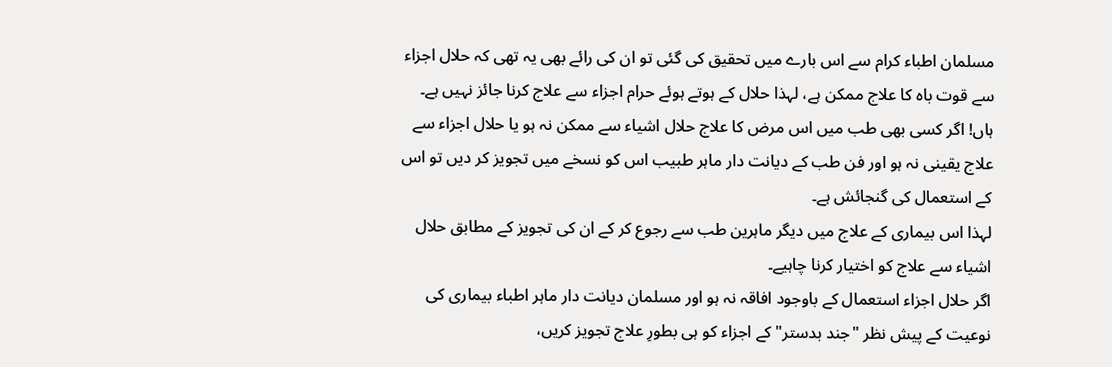مسلمان اطباء کرام سے اس بارے میں تحقیق کی گئی تو ان کی رائے بھی یہ تھی کہ حلال اجزاء سے قوت باہ کا علاج ممکن ہے، لہذا حلال کے ہوتے ہوئے حرام اجزاء سے علاج کرنا جائز نہیں ہے۔
ہاں! اگر کسی بھی طب میں اس مرض کا علاج حلال اشیاء سے ممکن نہ ہو یا حلال اجزاء سے علاج یقینی نہ ہو اور فن طب کے دیانت دار ماہر طبیب اس کو نسخے میں تجویز کر دیں تو اس کے استعمال کی گنجائش ہے۔
لہذا اس بیماری کے علاج میں دیگر ماہرین طب سے رجوع کر کے ان کی تجویز کے مطابق حلال اشیاء سے علاج کو اختیار کرنا چاہیے۔
اگر حلال اجزاء استعمال کے باوجود افاقہ نہ ہو اور مسلمان دیانت دار ماہر اطباء بیماری کی نوعیت کے پیش نظر "جند بدستر" کے اجزاء کو ہی بطورِ علاج تجویز کریں،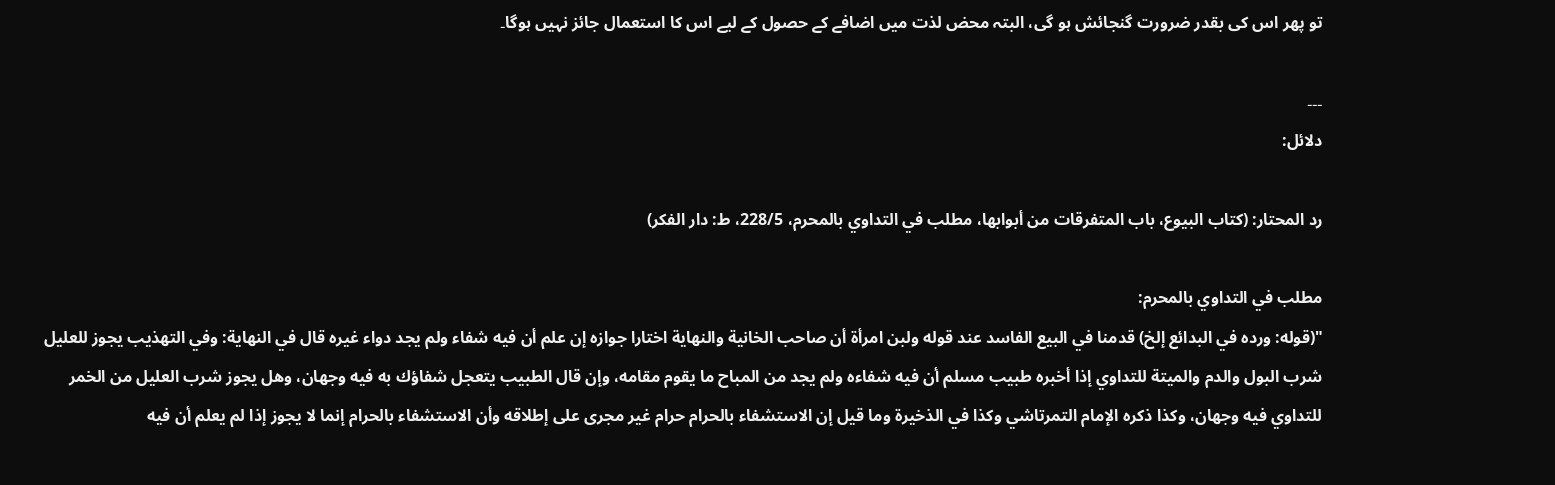تو پھر اس کی بقدر ضرورت گنجائش ہو گی، البتہ محض لذت میں اضافے کے حصول کے لیے اس کا استعمال جائز نہیں ہوگا۔

۔۔۔
دلائل:

رد المحتار: (كتاب البيوع، باب المتفرقات من أبوابها، مطلب في التداوي بالمحرم، 228/5، ط: دار الفكر)

مطلب في التداوي بالمحرم:
"(قوله: ورده في البدائع إلخ) قدمنا في البيع الفاسد عند قوله ولبن امرأة أن صاحب الخانية والنهاية اختارا جوازه إن علم أن فيه شفاء ولم يجد دواء غيره قال في النهاية: وفي التهذيب يجوز للعليل شرب البول والدم والميتة للتداوي إذا أخبره طبيب مسلم أن فيه شفاءه ولم يجد من المباح ما يقوم مقامه، وإن قال الطبيب يتعجل شفاؤك به فيه وجهان، وهل يجوز شرب العليل من الخمر للتداوي فيه وجهان، وكذا ذكره الإمام التمرتاشي وكذا في الذخيرة وما قيل إن الاستشفاء بالحرام حرام غير مجرى على إطلاقه وأن الاستشفاء بالحرام إنما لا يجوز إذا لم يعلم أن فيه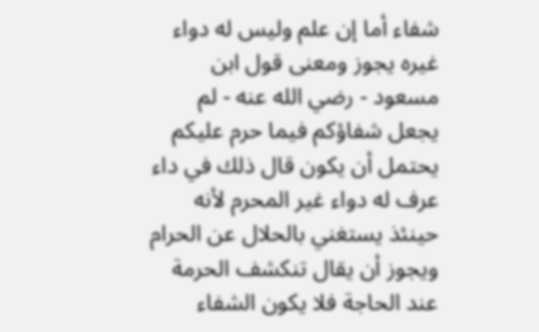شفاء أما إن علم وليس له دواء غيره يجوز ومعنى قول ابن مسعود - رضي الله عنه - لم يجعل شفاؤكم فيما حرم عليكم يحتمل أن يكون قال ذلك في داء عرف له دواء غير المحرم لأنه حينئذ يستغني بالحلال عن الحرام ويجوز أن يقال تنكشف الحرمة عند الحاجة فلا يكون الشفاء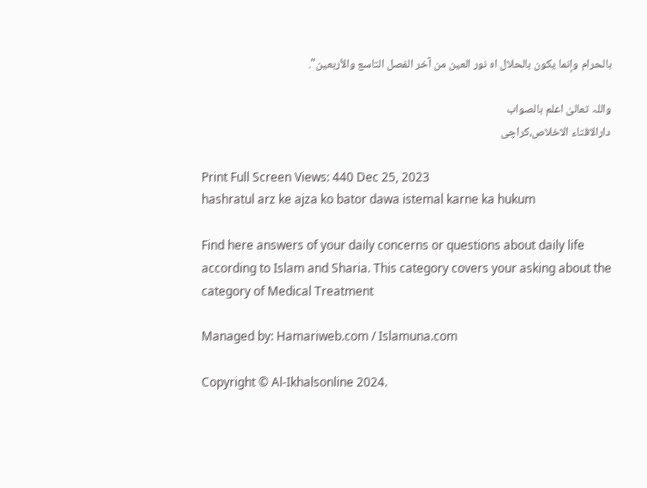بالحرام وإنما يكون بالحلال اه نور العين من آخر الفصل التاسع والأربعين".

واللہ تعالیٰ اعلم بالصواب
دارالافتاء الاخلاص،کراچی

Print Full Screen Views: 440 Dec 25, 2023
hashratul arz ke ajza ko bator dawa istemal karne ka hukum

Find here answers of your daily concerns or questions about daily life according to Islam and Sharia. This category covers your asking about the category of Medical Treatment

Managed by: Hamariweb.com / Islamuna.com

Copyright © Al-Ikhalsonline 2024.